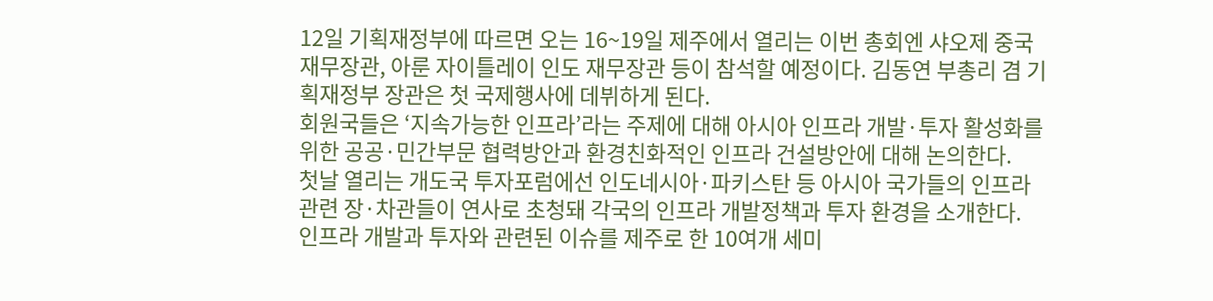12일 기획재정부에 따르면 오는 16~19일 제주에서 열리는 이번 총회엔 샤오제 중국 재무장관, 아룬 자이틀레이 인도 재무장관 등이 참석할 예정이다. 김동연 부총리 겸 기획재정부 장관은 첫 국제행사에 데뷔하게 된다.
회원국들은 ‘지속가능한 인프라’라는 주제에 대해 아시아 인프라 개발·투자 활성화를 위한 공공·민간부문 협력방안과 환경친화적인 인프라 건설방안에 대해 논의한다.
첫날 열리는 개도국 투자포럼에선 인도네시아·파키스탄 등 아시아 국가들의 인프라 관련 장·차관들이 연사로 초청돼 각국의 인프라 개발정책과 투자 환경을 소개한다.
인프라 개발과 투자와 관련된 이슈를 제주로 한 10여개 세미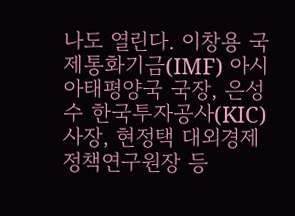나도 열린다. 이창용 국제통화기금(IMF) 아시아태평양국 국장, 은성수 한국투자공사(KIC) 사장, 현정택 대외경제정책연구원장 등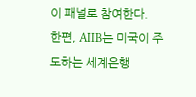이 패널로 참여한다.
한편, AIIB는 미국이 주도하는 세계은행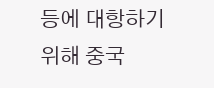등에 대항하기 위해 중국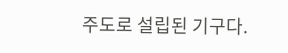주도로 설립된 기구다.